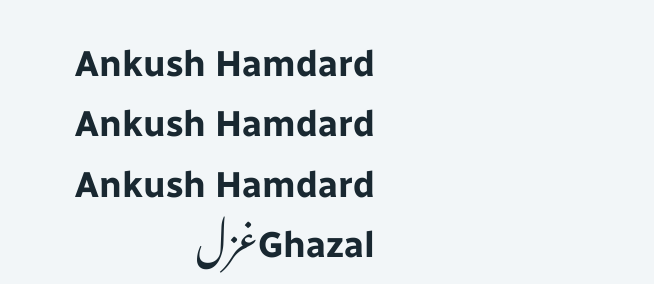Ankush Hamdard
Ankush Hamdard
Ankush Hamdard
Ghazalغزل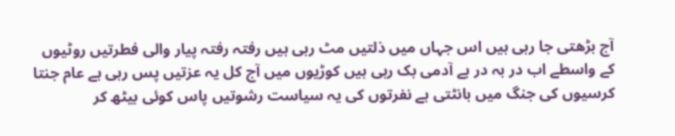آج بڑھتی جا رہی ہیں اس جہاں میں ذلتیں مٹ رہی ہیں رفتہ رفتہ پیار والی فطرتیں روٹیوں کے واسطے اب در بہ در ہے آدمی بک رہی ہیں کوڑیوں میں آج کل یہ عزتیں پس رہی ہے عام جنتا کرسیوں کی جنگ میں بانٹتی ہے نفرتوں کی یہ سیاست رشوتیں پاس کوئی بیٹھ کر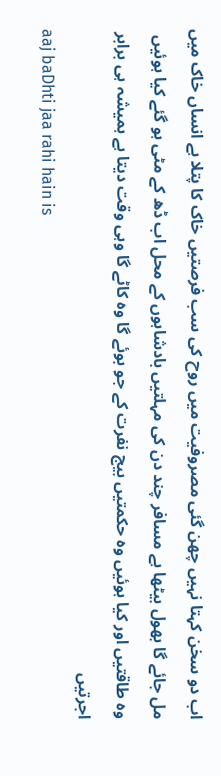اب دو سخن کہتا نہیں چھن گئی مصروفیت میں روح کی سب فرصتیں خاک کا پتلا ہے انساں خاک میں مل جائے گا بھول بیٹھا ہے مسافر چند دن کی مہلتیں بادشاہوں کے محل اب ڈھ کے مٹی ہو گئے کیا ہوئیں وہ طاقتیں اور کیا ہوئیں وہ حکمتیں بیج نفرت کے جو بوئے گا وہ کاٹے گا وہی وقت دیتا ہے ہمیشہ ہی برابر اجرتیں
aaj baDhti jaa rahi hain is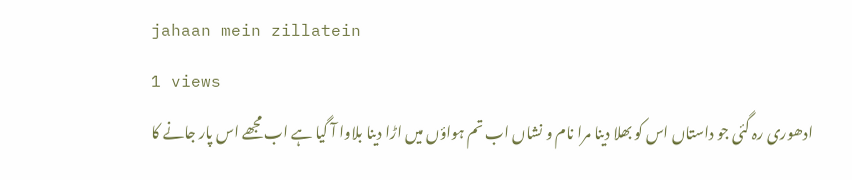jahaan mein zillatein
1 views
ادھوری رہ گئی جو داستاں اس کو بھلا دینا مرا نام و نشاں اب تم ہواؤں میں اڑا دینا بلاوا آ گیا ہے اب مجھے اس پار جانے کا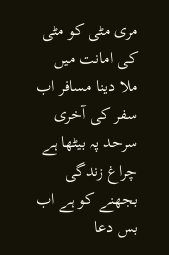مری مٹی کو مٹی کی امانت میں ملا دینا مسافر اب سفر کی آخری سرحد پہ بیٹھا ہے چراغ زندگی بجھنے کو ہے اب بس دعا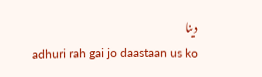دینا
adhuri rah gai jo daastaan us ko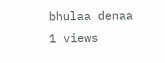bhulaa denaa
1 views